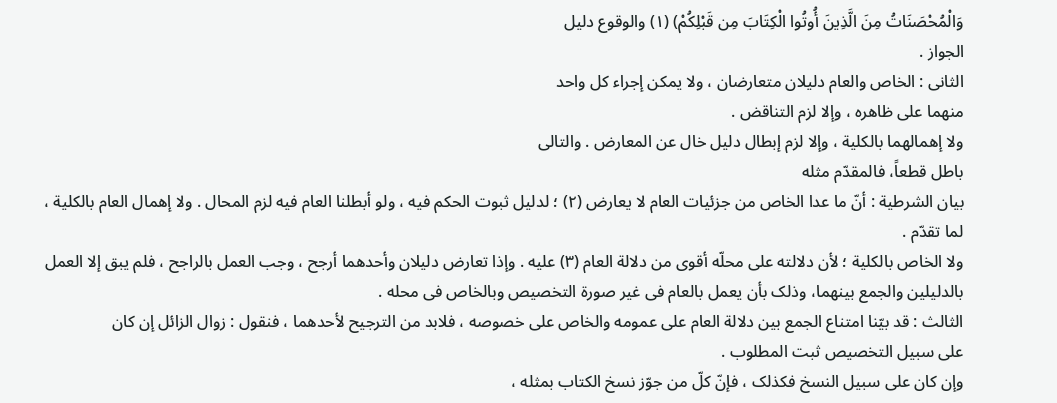وَالْمُحْصَنَاتُ مِنَ الَّذِینَ أُوتُوا الْکِتَابَ مِن قَبْلِکُمْ) (۱) والوقوع دلیل
الجواز .
الثانی : الخاص والعام دلیلان متعارضان ، ولا یمکن إجراء کل واحد
منهما على ظاهره ، وإلا لزم التناقض .
ولا إهمالهما بالکلیة ، وإلا لزم إبطال دلیل خال عن المعارض . والتالی
باطل قطعاً، فالمقدّم مثله
بیان الشرطیة : أنّ ما عدا الخاص من جزئیات العام لا یعارض (٢) ؛ لدلیل ثبوت الحکم فیه ، ولو أبطلنا العام فیه لزم المحال . ولا إهمال العام بالکلیة ، لما تقدّم .
ولا الخاص بالکلیة ؛ لأن دلالته على محلّه أقوى من دلالة العام (۳) علیه . وإذا تعارض دلیلان وأحدهما أرجح ، وجب العمل بالراجح ، فلم یبق إلا العمل بالدلیلین والجمع بینهما، وذلک بأن یعمل بالعام فی غیر صورة التخصیص وبالخاص فی محله .
الثالث : قد بیّنا امتناع الجمع بین دلالة العام على عمومه والخاص على خصوصه ، فلابد من الترجیح لأحدهما ، فنقول : زوال الزائل إن کان
على سبیل التخصیص ثبت المطلوب .
وإن کان على سبیل النسخ فکذلک ، فإنّ کلّ من جوّز نسخ الکتاب بمثله ،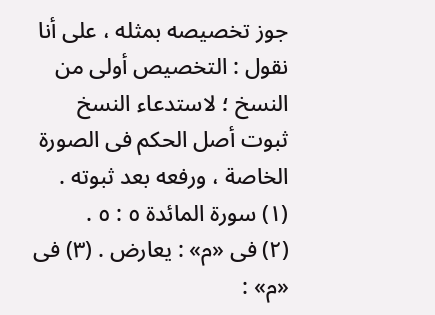جوز تخصیصه بمثله ، على أنا نقول : التخصیص أولى من النسخ ؛ لاستدعاء النسخ ثبوت أصل الحکم فی الصورة الخاصة ، ورفعه بعد ثبوته .
(۱) سورة المائدة ٥ : ٥ .
(۲) فی «م» : یعارض . (۳) فی «م» :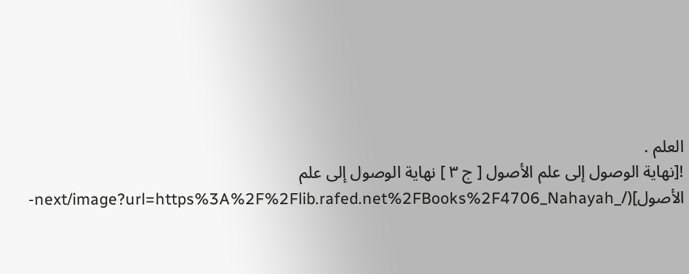العلم .
![نهاية الوصول إلى علم الأصول [ ج ٣ ] نهاية الوصول إلى علم الأصول](/_next/image?url=https%3A%2F%2Flib.rafed.net%2FBooks%2F4706_Nahayah-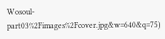Wosoul-part03%2Fimages%2Fcover.jpg&w=640&q=75)